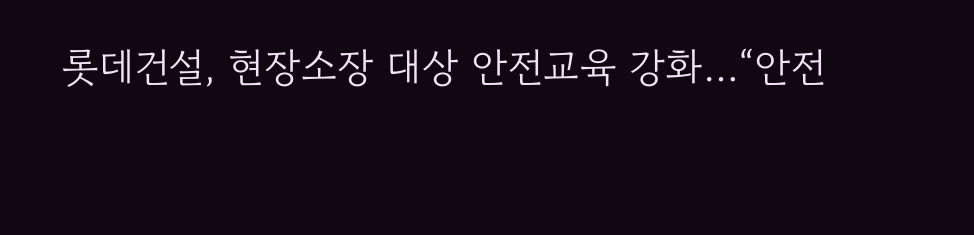롯데건설, 현장소장 대상 안전교육 강화…“안전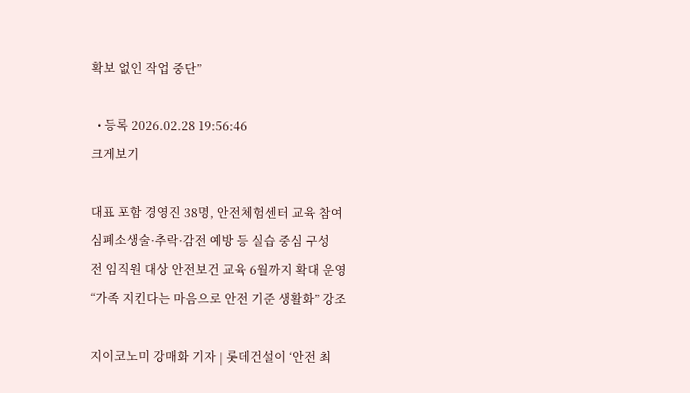확보 없인 작업 중단”

  • 등록 2026.02.28 19:56:46
크게보기

대표 포함 경영진 38명, 안전체험센터 교육 참여
심폐소생술·추락·감전 예방 등 실습 중심 구성
전 임직원 대상 안전보건 교육 6월까지 확대 운영
“가족 지킨다는 마음으로 안전 기준 생활화” 강조

지이코노미 강매화 기자 | 롯데건설이 ‘안전 최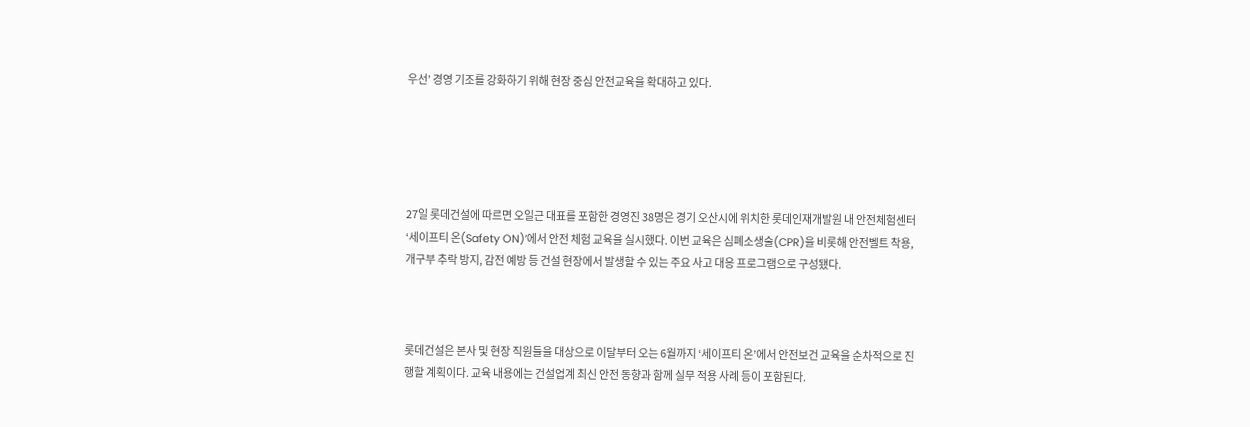우선’ 경영 기조를 강화하기 위해 현장 중심 안전교육을 확대하고 있다.





27일 롯데건설에 따르면 오일근 대표를 포함한 경영진 38명은 경기 오산시에 위치한 롯데인재개발원 내 안전체험센터 ‘세이프티 온(Safety ON)’에서 안전 체험 교육을 실시했다. 이번 교육은 심폐소생술(CPR)을 비롯해 안전벨트 착용, 개구부 추락 방지, 감전 예방 등 건설 현장에서 발생할 수 있는 주요 사고 대응 프로그램으로 구성됐다.



롯데건설은 본사 및 현장 직원들을 대상으로 이달부터 오는 6월까지 ‘세이프티 온’에서 안전보건 교육을 순차적으로 진행할 계획이다. 교육 내용에는 건설업계 최신 안전 동향과 함께 실무 적용 사례 등이 포함된다.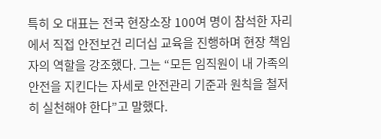특히 오 대표는 전국 현장소장 100여 명이 참석한 자리에서 직접 안전보건 리더십 교육을 진행하며 현장 책임자의 역할을 강조했다. 그는 “모든 임직원이 내 가족의 안전을 지킨다는 자세로 안전관리 기준과 원칙을 철저히 실천해야 한다”고 말했다.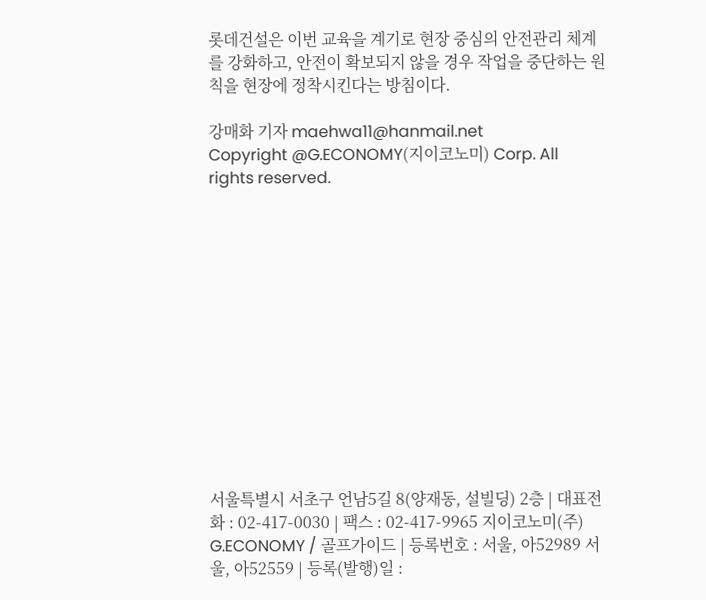롯데건설은 이번 교육을 계기로 현장 중심의 안전관리 체계를 강화하고, 안전이 확보되지 않을 경우 작업을 중단하는 원칙을 현장에 정착시킨다는 방침이다.

강매화 기자 maehwa11@hanmail.net
Copyright @G.ECONOMY(지이코노미) Corp. All rights reserved.













서울특별시 서초구 언남5길 8(양재동, 설빌딩) 2층 | 대표전화 : 02-417-0030 | 팩스 : 02-417-9965 지이코노미(주) G.ECONOMY / 골프가이드 | 등록번호 : 서울, 아52989 서울, 아52559 | 등록(발행)일 :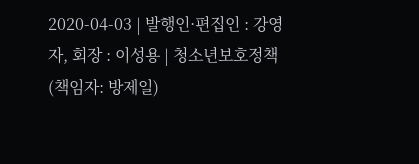2020-04-03 | 발행인·편집인 : 강영자, 회장 : 이성용 | 청소년보호정책(책임자: 방제일)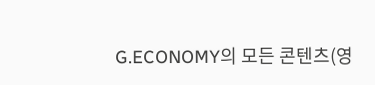G.ECONOMY의 모든 콘텐츠(영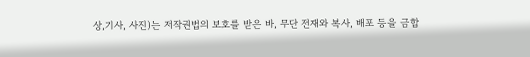상,기사, 사진)는 저작권법의 보호를 받은 바, 무단 전재와 복사, 배포 등을 금합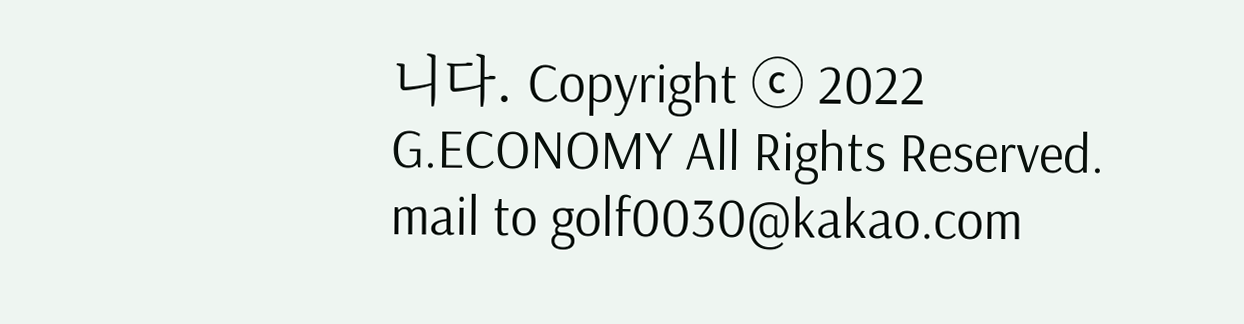니다. Copyright ⓒ 2022 G.ECONOMY All Rights Reserved. mail to golf0030@kakao.com